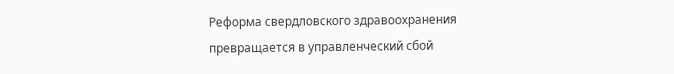Реформа свердловского здравоохранения превращается в управленческий сбой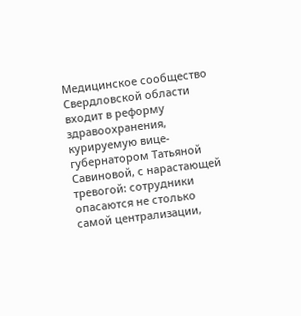Медицинское сообщество Свердловской области входит в реформу здравоохранения, курируемую вице-губернатором Татьяной Савиновой, с нарастающей тревогой: сотрудники опасаются не столько самой централизации,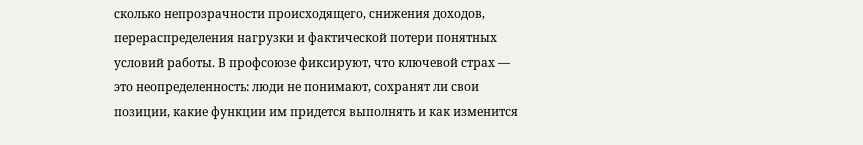сколько непрозрачности происходящего, снижения доходов, перераспределения нагрузки и фактической потери понятных условий работы. В профсоюзе фиксируют, что ключевой страх — это неопределенность: люди не понимают, сохранят ли свои позиции, какие функции им придется выполнять и как изменится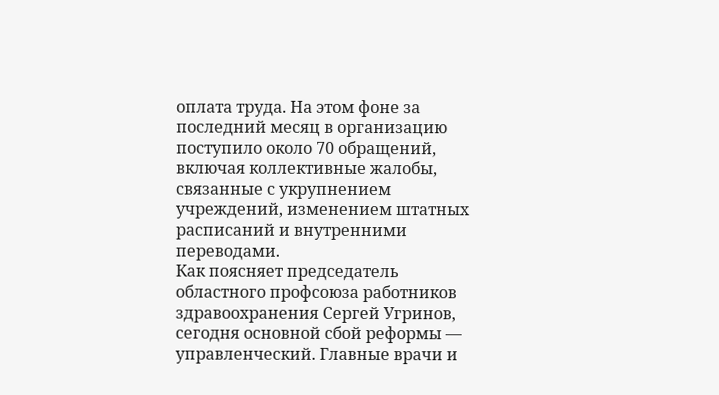оплата труда. На этом фоне за последний месяц в организацию поступило около 70 обращений, включая коллективные жалобы, связанные с укрупнением учреждений, изменением штатных расписаний и внутренними переводами.
Как поясняет председатель областного профсоюза работников здравоохранения Сергей Угринов, сегодня основной сбой реформы — управленческий. Главные врачи и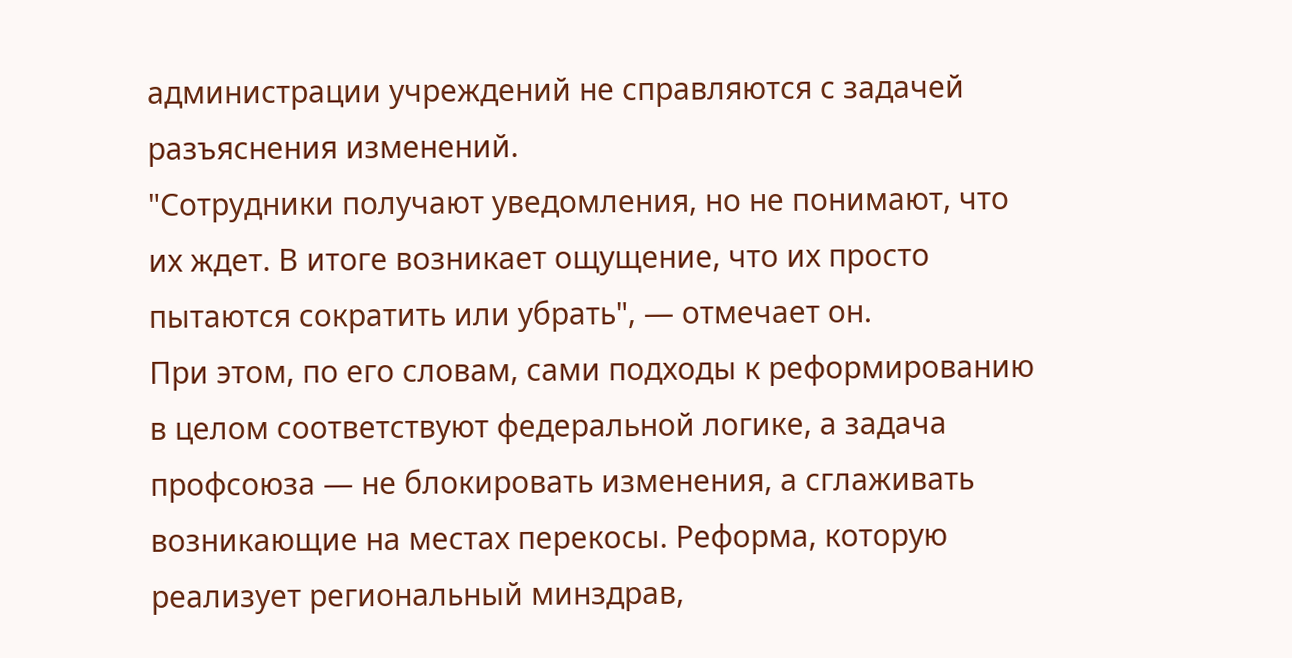администрации учреждений не справляются с задачей разъяснения изменений.
"Сотрудники получают уведомления, но не понимают, что их ждет. В итоге возникает ощущение, что их просто пытаются сократить или убрать", — отмечает он.
При этом, по его словам, сами подходы к реформированию в целом соответствуют федеральной логике, а задача профсоюза — не блокировать изменения, а сглаживать возникающие на местах перекосы. Реформа, которую реализует региональный минздрав,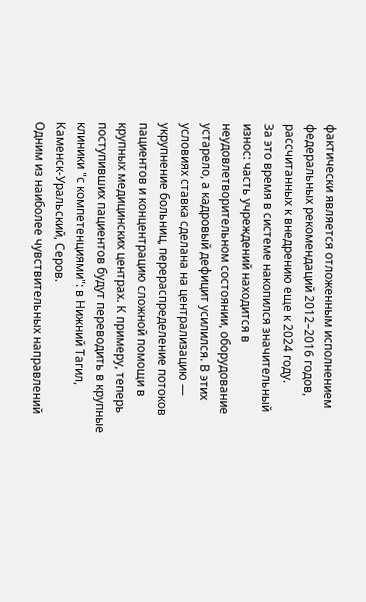фактически является отложенным исполнением федеральных рекомендаций 2012–2016 годов, рассчитанных к внедрению еще к 2024 году.
За это время в системе накопился значительный износ: часть учреждений находится в неудовлетворительном состоянии, оборудование устарело, а кадровый дефицит усилился. В этих условиях ставка сделана на централизацию — укрупнение больниц, перераспределение потоков пациентов и концентрацию сложной помощи в крупных медицинских центрах. К примеру, теперь поступивших пациентов будут переводить в крупные клиники "с компетенциями": в Нижний Тагил, Каменск-Уральский, Серов.
Одним из наиболее чувствительных направлений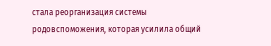стала реорганизация системы родовспоможения, которая усилила общий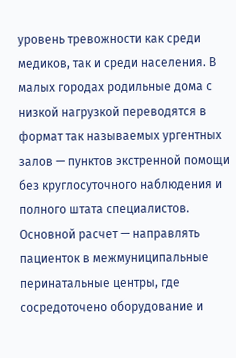уровень тревожности как среди медиков, так и среди населения. В малых городах родильные дома с низкой нагрузкой переводятся в формат так называемых ургентных залов — пунктов экстренной помощи без круглосуточного наблюдения и полного штата специалистов. Основной расчет — направлять пациенток в межмуниципальные перинатальные центры, где сосредоточено оборудование и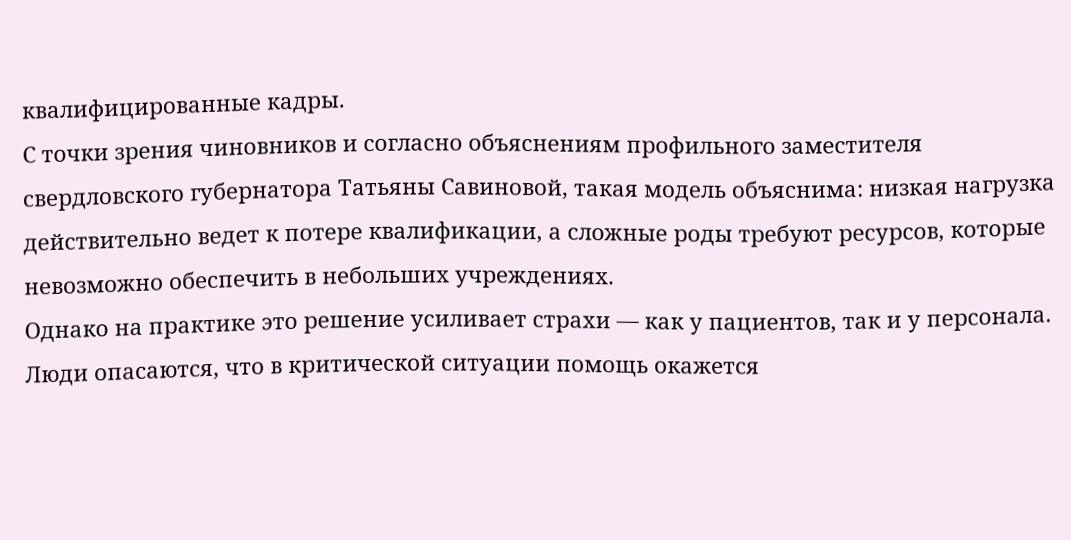квалифицированные кадры.
С точки зрения чиновников и согласно объяснениям профильного заместителя свердловского губернатора Татьяны Савиновой, такая модель объяснима: низкая нагрузка действительно ведет к потере квалификации, а сложные роды требуют ресурсов, которые невозможно обеспечить в небольших учреждениях.
Однако на практике это решение усиливает страхи — как у пациентов, так и у персонала. Люди опасаются, что в критической ситуации помощь окажется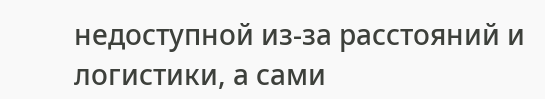недоступной из-за расстояний и логистики, а сами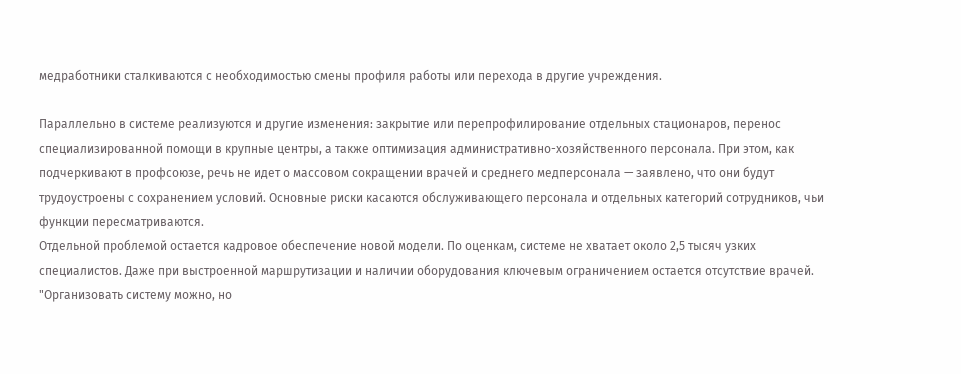медработники сталкиваются с необходимостью смены профиля работы или перехода в другие учреждения.

Параллельно в системе реализуются и другие изменения: закрытие или перепрофилирование отдельных стационаров, перенос специализированной помощи в крупные центры, а также оптимизация административно-хозяйственного персонала. При этом, как подчеркивают в профсоюзе, речь не идет о массовом сокращении врачей и среднего медперсонала — заявлено, что они будут трудоустроены с сохранением условий. Основные риски касаются обслуживающего персонала и отдельных категорий сотрудников, чьи функции пересматриваются.
Отдельной проблемой остается кадровое обеспечение новой модели. По оценкам, системе не хватает около 2,5 тысяч узких специалистов. Даже при выстроенной маршрутизации и наличии оборудования ключевым ограничением остается отсутствие врачей.
"Организовать систему можно, но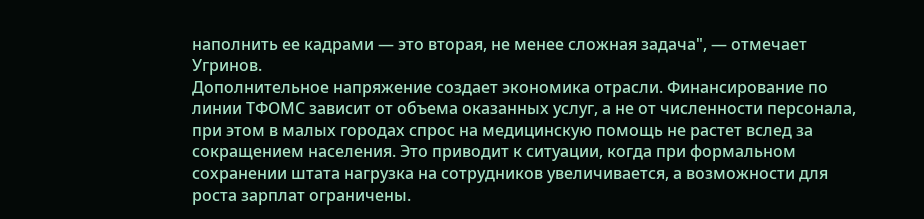наполнить ее кадрами — это вторая, не менее сложная задача", — отмечает Угринов.
Дополнительное напряжение создает экономика отрасли. Финансирование по линии ТФОМС зависит от объема оказанных услуг, а не от численности персонала, при этом в малых городах спрос на медицинскую помощь не растет вслед за сокращением населения. Это приводит к ситуации, когда при формальном сохранении штата нагрузка на сотрудников увеличивается, а возможности для роста зарплат ограничены.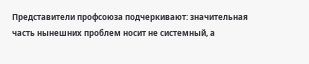Представители профсоюза подчеркивают: значительная часть нынешних проблем носит не системный, а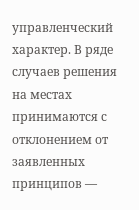управленческий характер. В ряде случаев решения на местах принимаются с отклонением от заявленных принципов —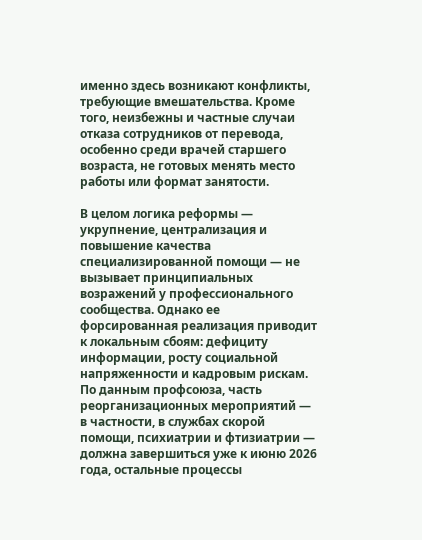именно здесь возникают конфликты, требующие вмешательства. Кроме того, неизбежны и частные случаи отказа сотрудников от перевода, особенно среди врачей старшего возраста, не готовых менять место работы или формат занятости.

В целом логика реформы — укрупнение, централизация и повышение качества специализированной помощи — не вызывает принципиальных возражений у профессионального сообщества. Однако ее форсированная реализация приводит к локальным сбоям: дефициту информации, росту социальной напряженности и кадровым рискам.
По данным профсоюза, часть реорганизационных мероприятий — в частности, в службах скорой помощи, психиатрии и фтизиатрии — должна завершиться уже к июню 2026 года, остальные процессы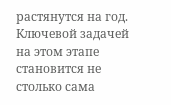растянутся на год. Ключевой задачей на этом этапе становится не столько сама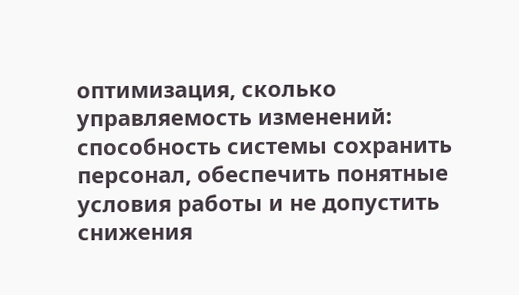оптимизация, сколько управляемость изменений: способность системы сохранить персонал, обеспечить понятные условия работы и не допустить снижения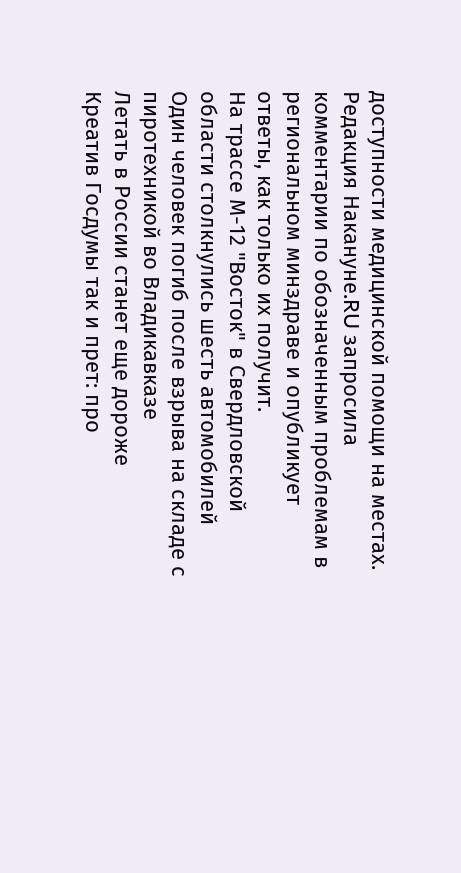доступности медицинской помощи на местах.
Редакция Накануне.RU запросила комментарии по обозначенным проблемам в региональном минздраве и опубликует ответы, как только их получит.
На трассе М-12 "Восток" в Свердловской области столкнулись шесть автомобилей
Один человек погиб после взрыва на складе с пиротехникой во Владикавказе
Летать в России станет еще дороже
Креатив Госдумы так и прет: про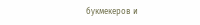букмекеров и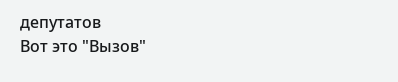депутатов
Вот это "Вызов"